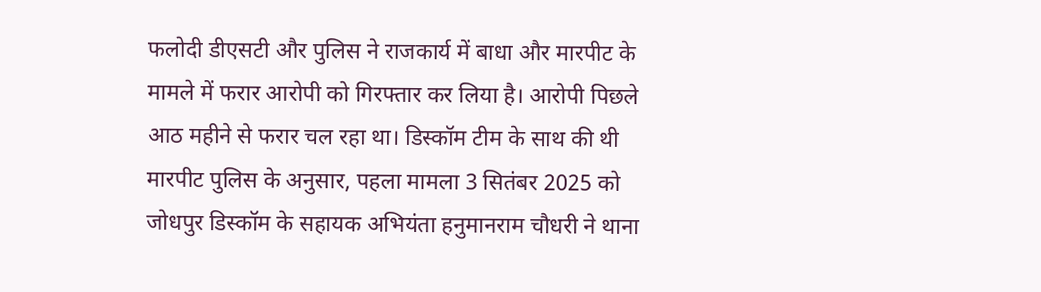फलोदी डीएसटी और पुलिस ने राजकार्य में बाधा और मारपीट के मामले में फरार आरोपी को गिरफ्तार कर लिया है। आरोपी पिछले आठ महीने से फरार चल रहा था। डिस्कॉम टीम के साथ की थी मारपीट पुलिस के अनुसार, पहला मामला 3 सितंबर 2025 को जोधपुर डिस्कॉम के सहायक अभियंता हनुमानराम चौधरी ने थाना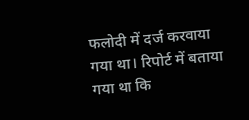फलोदी में दर्ज करवाया गया था। रिपोर्ट में बताया गया था कि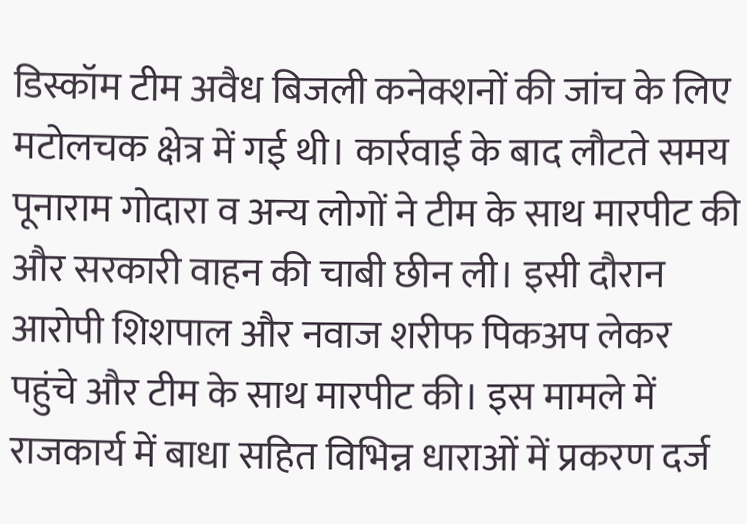डिस्कॉम टीम अवैध बिजली कनेक्शनों की जांच के लिए मटोलचक क्षेत्र में गई थी। कार्रवाई के बाद लौटते समय पूनाराम गोदारा व अन्य लोगों ने टीम के साथ मारपीट की और सरकारी वाहन की चाबी छीन ली। इसी दौरान आरोपी शिशपाल और नवाज शरीफ पिकअप लेकर पहुंचे और टीम के साथ मारपीट की। इस मामले में राजकार्य में बाधा सहित विभिन्न धाराओं में प्रकरण दर्ज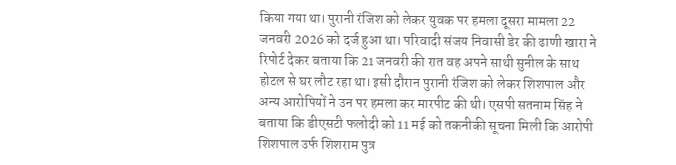किया गया था। पुरानी रंजिश को लेकर युवक पर हमला दूसरा मामला 22 जनवरी 2026 को दर्ज हुआ था। परिवादी संजय निवासी डेर की ढाणी खारा ने रिपोर्ट देकर बताया कि 21 जनवरी की रात वह अपने साथी सुनील के साथ होटल से घर लौट रहा था। इसी दौरान पुरानी रंजिश को लेकर शिशपाल और अन्य आरोपियों ने उन पर हमला कर मारपीट की थी। एसपी सतनाम सिंह ने बताया कि डीएसटी फलोदी को 11 मई को तकनीकी सूचना मिली कि आरोपी शिशपाल उर्फ शिशराम पुत्र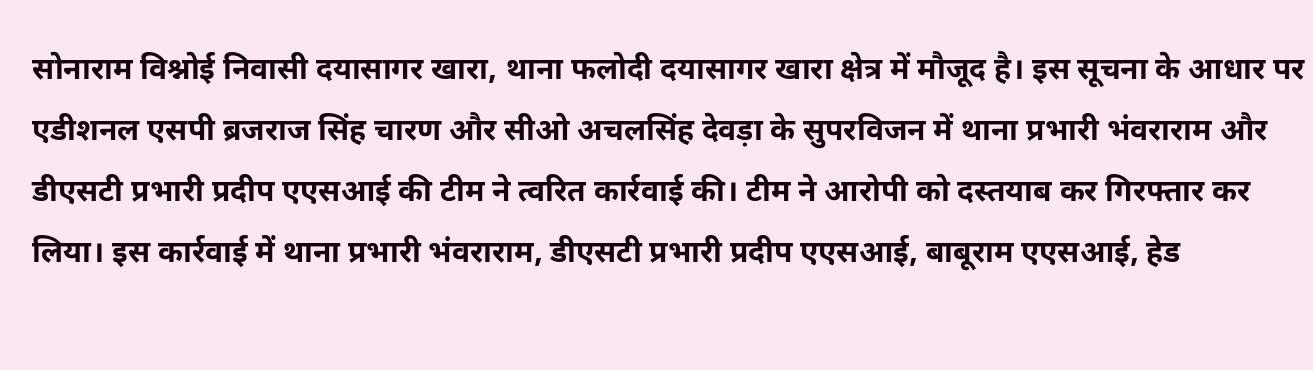सोनाराम विश्नोई निवासी दयासागर खारा, थाना फलोदी दयासागर खारा क्षेत्र में मौजूद है। इस सूचना के आधार पर एडीशनल एसपी ब्रजराज सिंह चारण और सीओ अचलसिंह देवड़ा के सुपरविजन में थाना प्रभारी भंवराराम और डीएसटी प्रभारी प्रदीप एएसआई की टीम ने त्वरित कार्रवाई की। टीम ने आरोपी को दस्तयाब कर गिरफ्तार कर लिया। इस कार्रवाई में थाना प्रभारी भंवराराम, डीएसटी प्रभारी प्रदीप एएसआई, बाबूराम एएसआई, हेड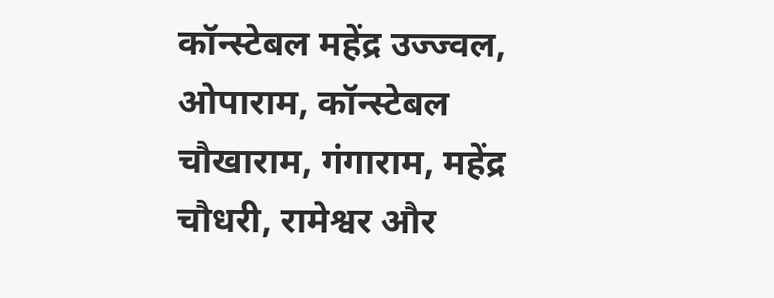कॉन्स्टेबल महेंद्र उज्ज्वल, ओपाराम, कॉन्स्टेबल चौखाराम, गंगाराम, महेंद्र चौधरी, रामेश्वर और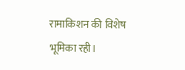रामाकिशन की विशेष भूमिका रही।